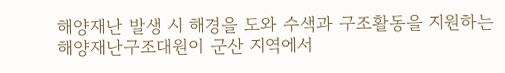해양재난 발생 시 해경을 도와 수색과 구조활동을 지원하는 해양재난구조대원이 군산 지역에서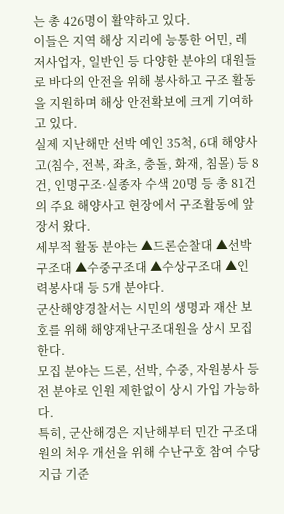는 총 426명이 활약하고 있다.
이들은 지역 해상 지리에 능통한 어민, 레저사업자, 일반인 등 다양한 분야의 대원들로 바다의 안전을 위해 봉사하고 구조 활동을 지원하며 해상 안전확보에 크게 기여하고 있다.
실제 지난해만 선박 예인 35척, 6대 해양사고(침수, 전복, 좌초, 충돌, 화재, 침몰) 등 8건, 인명구조·실종자 수색 20명 등 총 81건의 주요 해양사고 현장에서 구조활동에 앞장서 왔다.
세부적 활동 분야는 ▲드론순찰대 ▲선박구조대 ▲수중구조대 ▲수상구조대 ▲인력봉사대 등 5개 분야다.
군산해양경찰서는 시민의 생명과 재산 보호를 위해 해양재난구조대원을 상시 모집한다.
모집 분야는 드론, 선박, 수중, 자원봉사 등 전 분야로 인원 제한없이 상시 가입 가능하다.
특히, 군산해경은 지난해부터 민간 구조대원의 처우 개선을 위해 수난구호 참여 수당지급 기준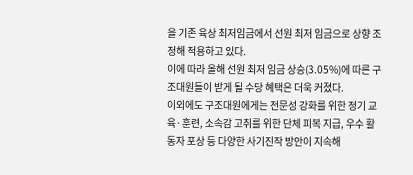을 기존 육상 최저임금에서 선원 최저 임금으로 상향 조정해 적용하고 있다.
이에 따라 올해 선원 최저 임금 상승(3.05%)에 따른 구조대원들이 받게 될 수당 혜택은 더욱 커졌다.
이외에도 구조대원에게는 전문성 강화를 위한 정기 교육·훈련, 소속감 고취를 위한 단체 피복 지급, 우수 활동자 포상 등 다양한 사기진작 방안이 지속해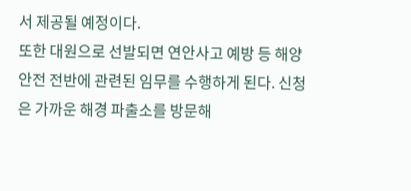서 제공될 예정이다.
또한 대원으로 선발되면 연안사고 예방 등 해양안전 전반에 관련된 임무를 수행하게 된다. 신청은 가까운 해경 파출소를 방문해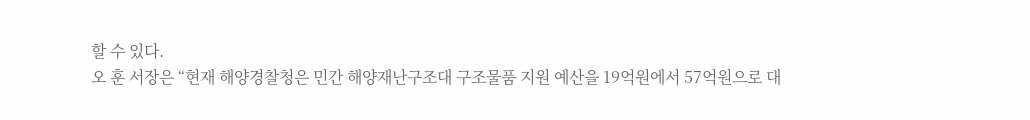할 수 있다.
오 훈 서장은 “현재 해양경찰청은 민간 해양재난구조대 구조물품 지원 예산을 19억원에서 57억원으로 대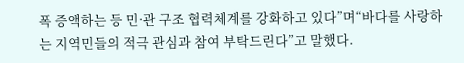폭 증액하는 등 민·관 구조 협력체계를 강화하고 있다”며“바다를 사랑하는 지역민들의 적극 관심과 참여 부탁드린다”고 말했다.